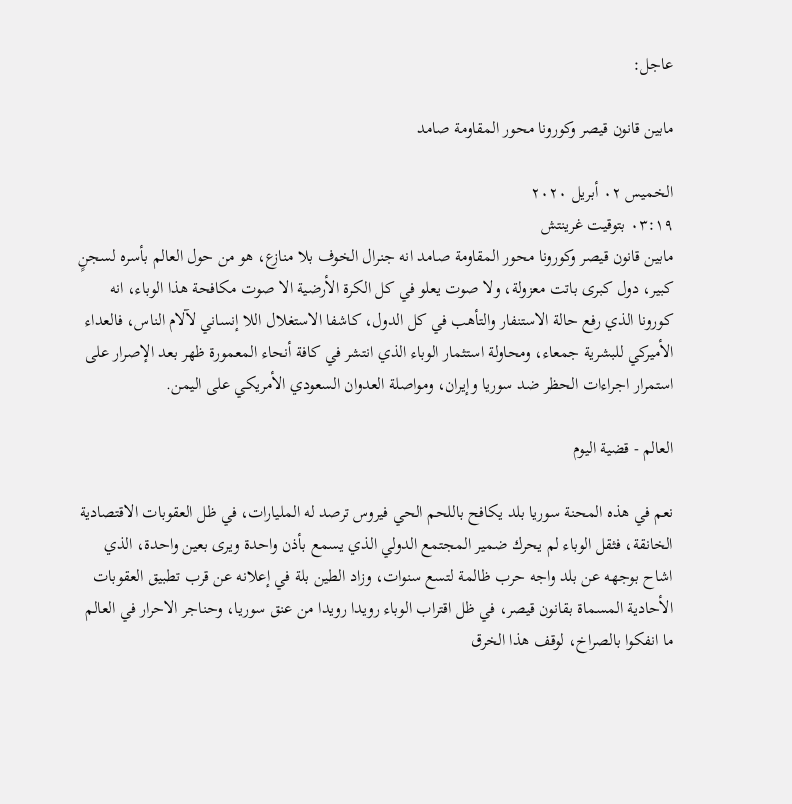عاجل:

مابين قانون قيصر وكورونا محور المقاومة صامد

الخميس ٠٢ أبريل ٢٠٢٠
٠٣:١٩ بتوقيت غرينتش
مابين قانون قيصر وكورونا محور المقاومة صامد انه جنرال الخوف بلا منازع، هو من حول العالم بأسره لسجنٍ كبير، دول كبرى باتت معزولة، ولا صوت يعلو في كل الكرة الأرضية الا صوت مكافحة هذا الوباء، انه كورونا الذي رفع حالة الاستنفار والتأهب في كل الدول، كاشفا الاستغلال اللا إنساني لآلام الناس، فالعداء الأميركي للبشرية جمعاء، ومحاولة استثمار الوباء الذي انتشر في كافة أنحاء المعمورة ظهر بعد الإصرار على استمرار اجراءات الحظر ضد سوريا وإيران، ومواصلة العدوان السعودي الأمريكي على اليمن.

العالم - قضية اليوم

نعم في هذه المحنة سوريا بلد يكافح باللحم الحي فيروس ترصد له المليارات، في ظل العقوبات الاقتصادية الخانقة، فثقل الوباء لم يحرك ضمير المجتمع الدولي الذي يسمع بأذن واحدة ويرى بعين واحدة، الذي اشاح بوجهه عن بلد واجه حرب ظالمة لتسع سنوات، وزاد الطين بلة في إعلانه عن قرب تطبيق العقوبات الأحادية المسماة بقانون قيصر، في ظل اقتراب الوباء رويدا رويدا من عنق سوريا، وحناجر الاحرار في العالم ما انفكوا بالصراخ، لوقف هذا الخرق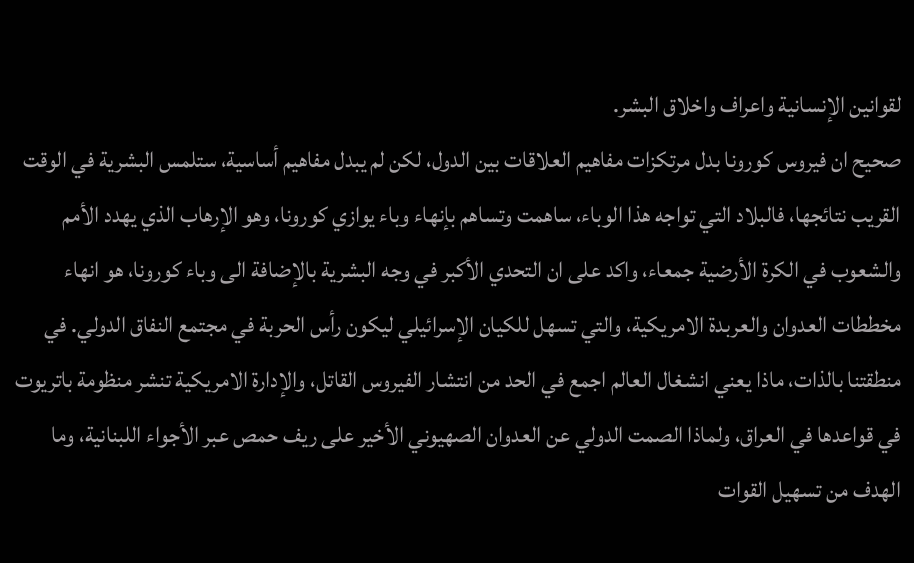لقوانين الإنسانية واعراف واخلاق البشر.
صحيح ان فيروس كورونا بدل مرتكزات مفاهيم العلاقات بين الدول، لكن لم يبدل مفاهيم أساسية، ستلمس البشرية في الوقت القريب نتائجها، فالبلاد التي تواجه هذا الوباء، ساهمت وتساهم بإنهاء وباء يوازي كورونا، وهو الإرهاب الذي يهدد الأمم والشعوب في الكرة الأرضية جمعاء، واكد على ان التحدي الأكبر في وجه البشرية بالإضافة الى وباء كورونا، هو انهاء مخططات العدوان والعربدة الامريكية، والتي تسهل للكيان الإسرائيلي ليكون رأس الحربة في مجتمع النفاق الدولي. في منطقتنا بالذات، ماذا يعني انشغال العالم اجمع في الحد من انتشار الفيروس القاتل، والإدارة الامريكية تنشر منظومة باتريوت في قواعدها في العراق، ولماذا الصمت الدولي عن العدوان الصهيوني الأخير على ريف حمص عبر الأجواء اللبنانية، وما الهدف من تسهيل القوات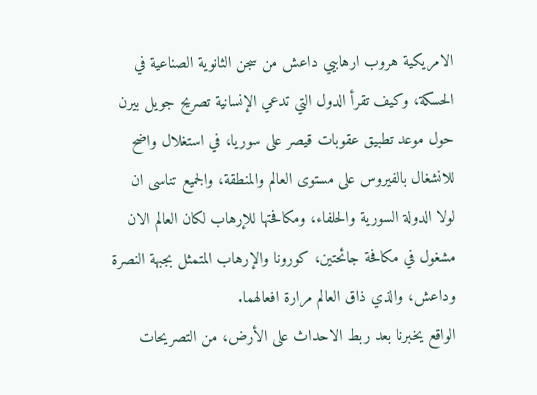الامريكية هروب ارهابيي داعش من سجن الثانوية الصناعية في الحسكة، وكيف تقرأ الدول التي تدعي الإنسانية تصريح جويل بيرن حول موعد تطبيق عقوبات قيصر على سوريا، في استغلال واضح للانشغال بالفيروس على مستوى العالم والمنطقة، والجميع تناسى ان لولا الدولة السورية والحلفاء، ومكافحتها للإرهاب لكان العالم الان مشغول في مكافحة جائحتين، كورونا والإرهاب المتمثل بجبهة النصرة وداعش، والذي ذاق العالم مرارة افعالهما.
الواقع يخبرنا بعد ربط الاحداث على الأرض، من التصريحات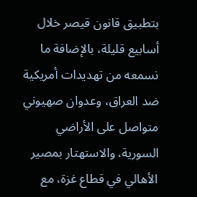بتطبيق قانون قيصر خلال أسابيع قليلة، بالإضافة ما نسمعه من تهديدات أمريكية ضد العراق، وعدوان صهيوني متواصل على الأراضي السورية، والاستهتار بمصير الأهالي في قطاع غزة، مع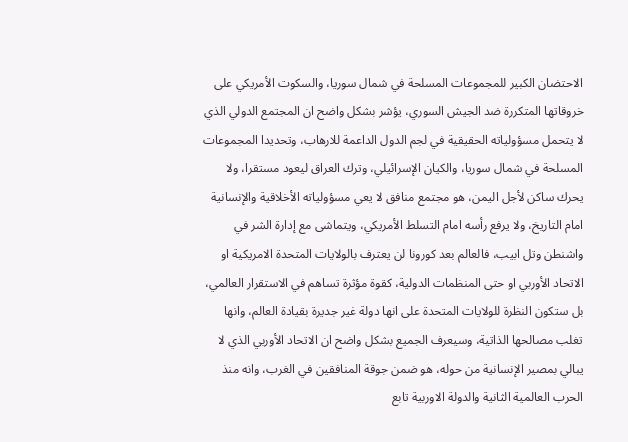الاحتضان الكبير للمجموعات المسلحة في شمال سوريا، والسكوت الأمريكي على خروقاتها المتكررة ضد الجيش السوري، يؤشر بشكل واضح ان المجتمع الدولي الذي لا يتحمل مسؤولياته الحقيقية في لجم الدول الداعمة للارهاب، وتحديدا المجموعات المسلحة في شمال سوريا، والكيان الإسرائيلي، وترك العراق ليعود مستقرا، ولا يحرك ساكن لأجل اليمن، هو مجتمع منافق لا يعي مسؤولياته الأخلاقية والإنسانية امام التاريخ، ولا يرفع رأسه امام التسلط الأمريكي، ويتماشى مع إدارة الشر في واشنطن وتل ابيب، فالعالم بعد كورونا لن يعترف بالولايات المتحدة الامريكية او الاتحاد الأوربي او حتى المنظمات الدولية، كقوة مؤثرة تساهم في الاستقرار العالمي، بل ستكون النظرة للولايات المتحدة على انها دولة غير جديرة بقيادة العالم، وانها تغلب مصالحها الذاتية، وسيعرف الجميع بشكل واضح ان الاتحاد الأوربي الذي لا يبالي بمصير الإنسانية من حوله، هو ضمن جوقة المنافقين في الغرب، وانه منذ الحرب العالمية الثانية والدولة الاوربية تابع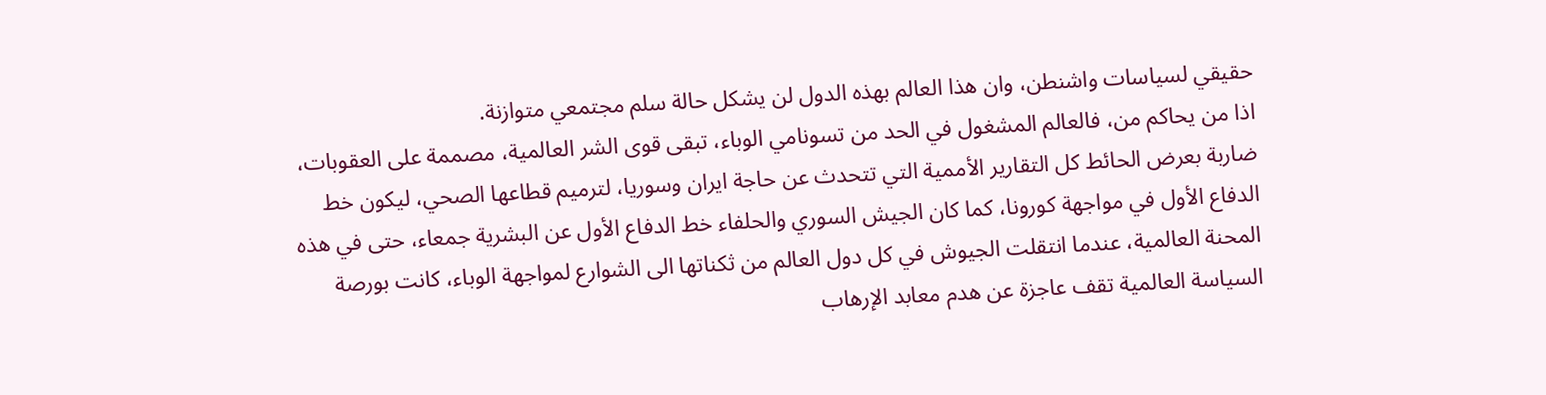حقيقي لسياسات واشنطن، وان هذا العالم بهذه الدول لن يشكل حالة سلم مجتمعي متوازنة.
اذا من يحاكم من، فالعالم المشغول في الحد من تسونامي الوباء، تبقى قوى الشر العالمية، مصممة على العقوبات، ضاربة بعرض الحائط كل التقارير الأممية التي تتحدث عن حاجة ايران وسوريا، لترميم قطاعها الصحي، ليكون خط الدفاع الأول في مواجهة كورونا، كما كان الجيش السوري والحلفاء خط الدفاع الأول عن البشرية جمعاء، حتى في هذه المحنة العالمية، عندما انتقلت الجيوش في كل دول العالم من ثكناتها الى الشوارع لمواجهة الوباء، كانت بورصة السياسة العالمية تقف عاجزة عن هدم معابد الإرهاب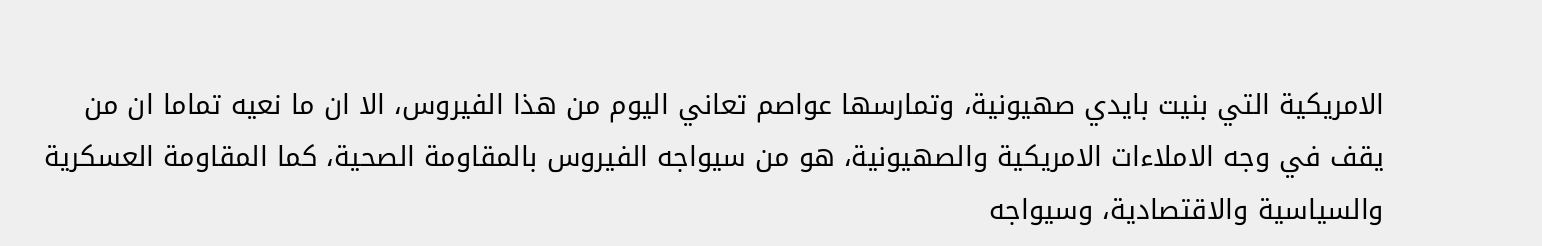الامريكية التي بنيت بايدي صهيونية، وتمارسها عواصم تعاني اليوم من هذا الفيروس، الا ان ما نعيه تماما ان من يقف في وجه الاملاءات الامريكية والصهيونية، هو من سيواجه الفيروس بالمقاومة الصحية، كما المقاومة العسكرية والسياسية والاقتصادية، وسيواجه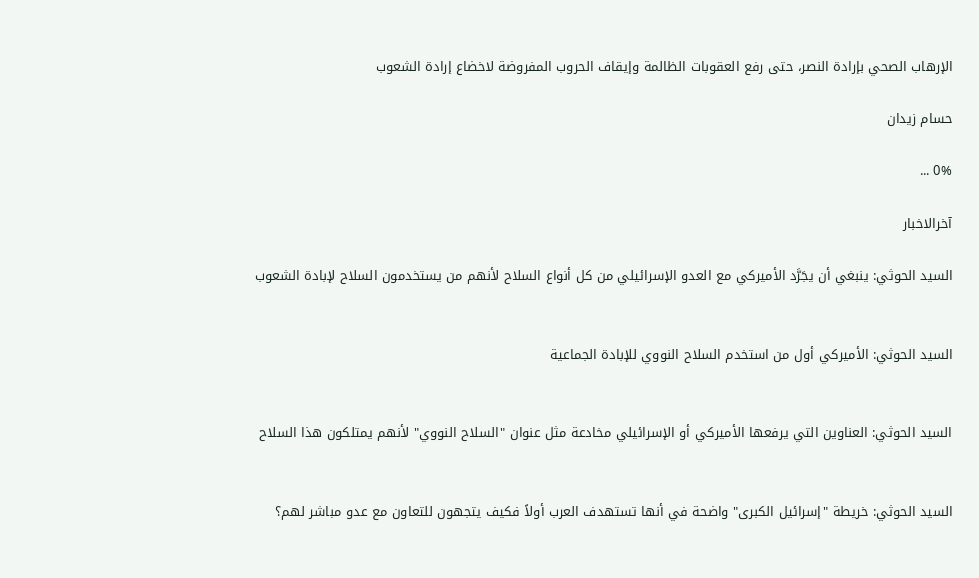الإرهاب الصحي بإرادة النصر، حتى رفع العقوبات الظالمة وإيقاف الحروب المفروضة لاخضاع إرادة الشعوب

حسام زيدان

0% ...

آخرالاخبار

السيد الحوثي: ينبغي أن يجَرَّد الأميركي مع العدو الإسرائيلي من كل أنواع السلاح لأنهم من يستخدمون السلاح لإبادة الشعوب


السيد الحوثي: الأميركي أول من استخدم السلاح النووي للإبادة الجماعية


السيد الحوثي: العناوين التي يرفعها الأميركي أو الإسرائيلي مخادعة مثل عنوان "السلاح النووي" لأنهم يمتلكون هذا السلاح


السيد الحوثي: خريطة "إسرائيل الكبرى" واضحة في أنها تستهدف العرب أولاً فكيف يتجهون للتعاون مع عدو مباشر لهم؟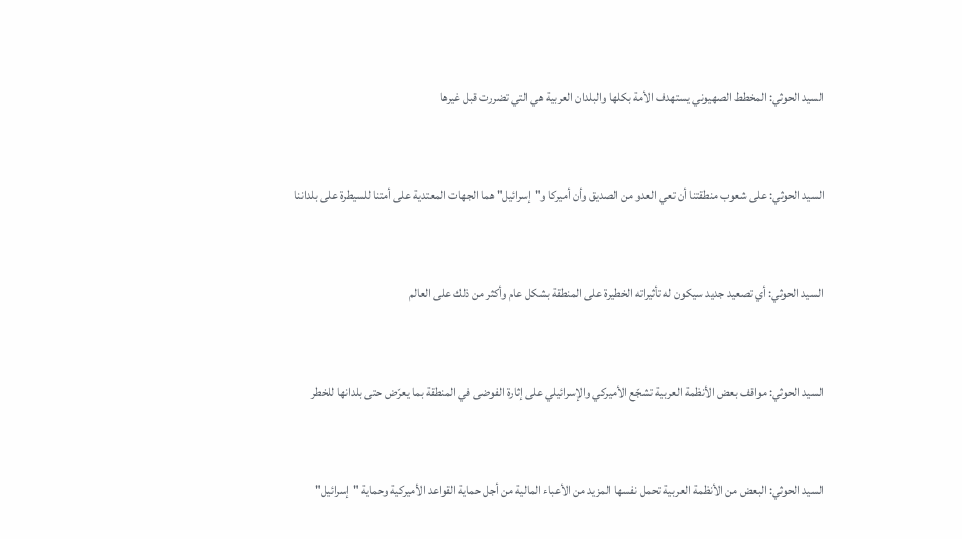السيد الحوثي: المخطط الصهيوني يستهدف الأمة بكلها والبلدان العربية هي التي تضررت قبل غيرها


السيد الحوثي: على شعوب منطقتنا أن تعي العدو من الصديق وأن أميركا و"إسرائيل" هما الجهات المعتدية على أمتنا للسيطرة على بلداننا


السيد الحوثي: أي تصعيد جديد سيكون له تأثيراته الخطيرة على المنطقة بشكل عام وأكثر من ذلك على العالم


السيد الحوثي: مواقف بعض الأنظمة العربية تشجّع الأميركي والإسرائيلي على إثارة الفوضى في المنطقة بما يعرّض حتى بلدانها للخطر


السيد الحوثي: البعض من الأنظمة العربية تحمل نفسها المزيد من الأعباء المالية من أجل حماية القواعد الأميركية وحماية "إسرائيل"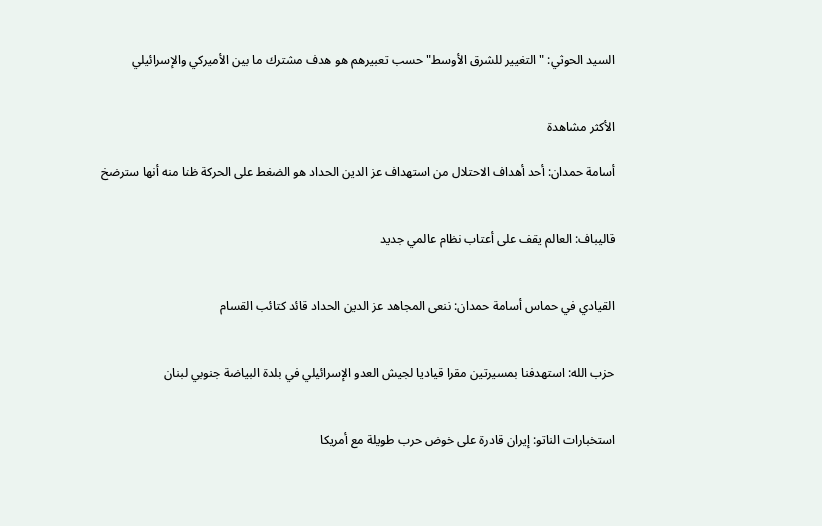السيد الحوثي: "التغيير للشرق الأوسط" حسب تعبيرهم هو هدف مشترك ما بين الأميركي والإسرائيلي


الأكثر مشاهدة

أسامة حمدان: أحد أهداف الاحتلال من استهداف عز الدين الحداد هو الضغط على الحركة ظنا منه أنها سترضخ


قاليباف: العالم يقف على أعتاب نظام عالمي جديد


القيادي في حماس أسامة حمدان: ننعى المجاهد عز الدين الحداد قائد كتائب القسام


حزب الله: استهدفنا بمسيرتين مقرا قياديا لجيش العدو الإسرائيلي في بلدة البياضة جنوبي لبنان


استخبارات الناتو: إيران قادرة على خوض حرب طويلة مع أمريكا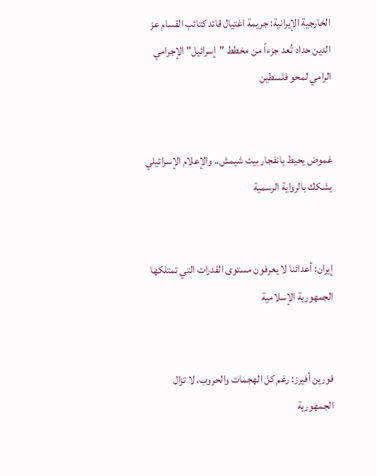الخارجية الإيرانية: جريمة اغتيال قائد كتائب القسام عز الدين حداد تُعد جزءاً من مخطط "إسرائيل" الإجرامي الرامي لمحو فلسطين


غموض يحيط بانفجار بيت شيمش.. والإعلام الإسرائيلي يشكك بالرواية الرسمية


إيران: أعدائنا لا يعرفون مستوى القدرات التي تمتلكها الجمهورية الإسلامية


فورين أفيرز: رغم كل الهجمات والحروب، لا تزال الجمهورية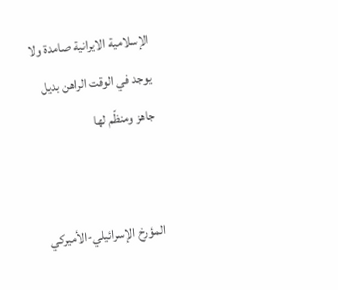الإسلامية الايرانية صامدة ولا يوجد في الوقت الراهن بديل جاهز ومنظّم لها


المؤرخ الإسرائيلي-الأميركي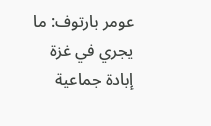عومر بارتوف: ما يجري في غزة إبادة جماعية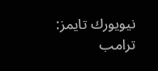نيويورك تايمز: ترامب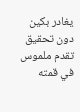يغادر بكين دون تحقيق تقدم ملموس في قمته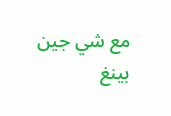مع شي جين بينغ